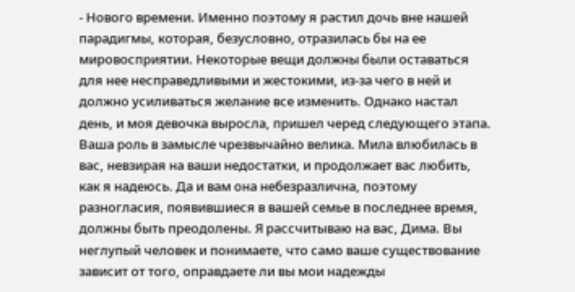- Нового времени. Именно поэтому я растил дочь вне нашей парадигмы, которая, безусловно, отразилась бы на ее мировосприятии. Некоторые вещи должны были оставаться для нее несправедливыми и жестокими, из-за чего в ней и должно усиливаться желание все изменить. Однако настал день, и моя девочка выросла, пришел черед следующего этапа. Ваша роль в замысле чрезвычайно велика. Мила влюбилась в вас, невзирая на ваши недостатки, и продолжает вас любить, как я надеюсь. Да и вам она небезразлична, поэтому разногласия, появившиеся в вашей семье в последнее время, должны быть преодолены. Я рассчитываю на вас, Дима. Вы неглупый человек и понимаете, что само ваше существование зависит от того, оправдаете ли вы мои надежды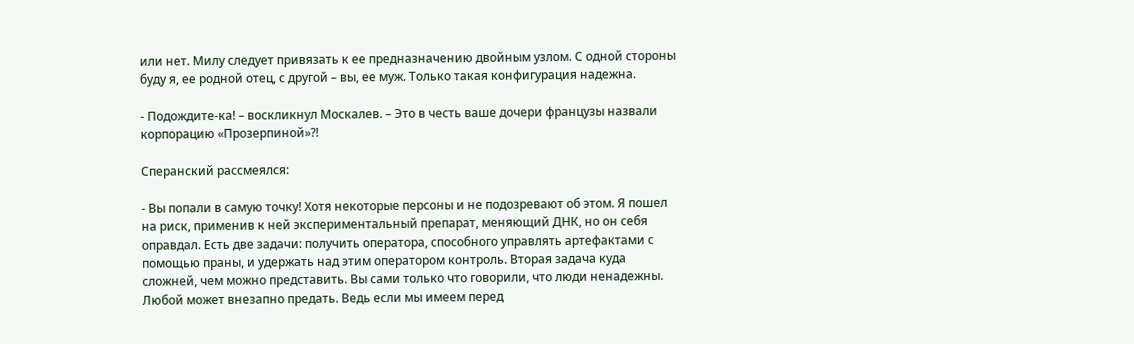или нет. Милу следует привязать к ее предназначению двойным узлом. С одной стороны буду я, ее родной отец, с другой – вы, ее муж. Только такая конфигурация надежна.

- Подождите-ка! – воскликнул Москалев. – Это в честь ваше дочери французы назвали корпорацию «Прозерпиной»?!

Сперанский рассмеялся:

- Вы попали в самую точку! Хотя некоторые персоны и не подозревают об этом. Я пошел на риск, применив к ней экспериментальный препарат, меняющий ДНК, но он себя оправдал. Есть две задачи: получить оператора, способного управлять артефактами с помощью праны, и удержать над этим оператором контроль. Вторая задача куда сложней, чем можно представить. Вы сами только что говорили, что люди ненадежны. Любой может внезапно предать. Ведь если мы имеем перед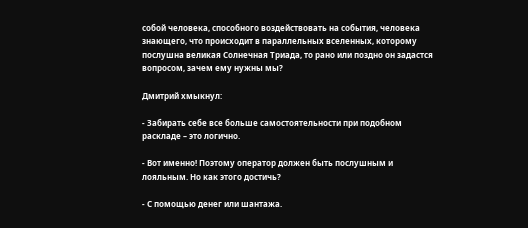собой человека, способного воздействовать на события, человека знающего, что происходит в параллельных вселенных, которому послушна великая Солнечная Триада, то рано или поздно он задастся вопросом, зачем ему нужны мы?

Дмитрий хмыкнул:

- Забирать себе все больше самостоятельности при подобном раскладе – это логично.

- Вот именно! Поэтому оператор должен быть послушным и лояльным. Но как этого достичь?

- С помощью денег или шантажа.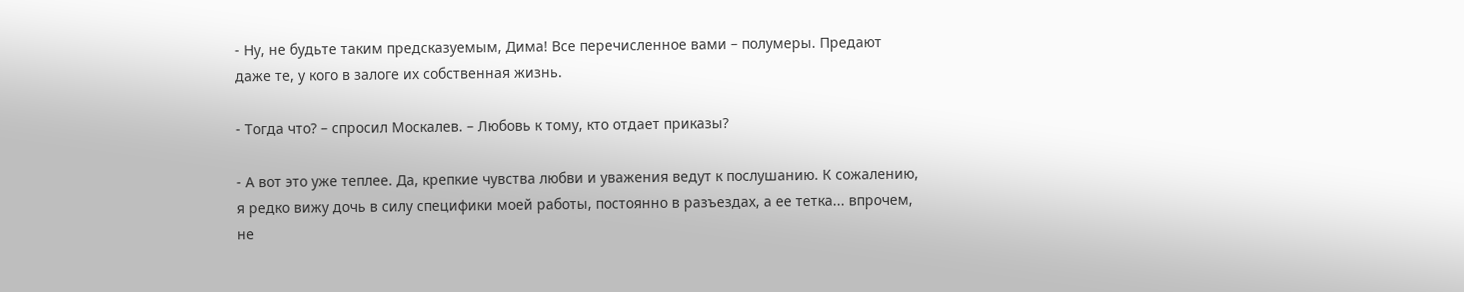- Ну, не будьте таким предсказуемым, Дима! Все перечисленное вами – полумеры. Предают даже те, у кого в залоге их собственная жизнь.

- Тогда что? – спросил Москалев. – Любовь к тому, кто отдает приказы?

- А вот это уже теплее. Да, крепкие чувства любви и уважения ведут к послушанию. К сожалению, я редко вижу дочь в силу специфики моей работы, постоянно в разъездах, а ее тетка... впрочем, не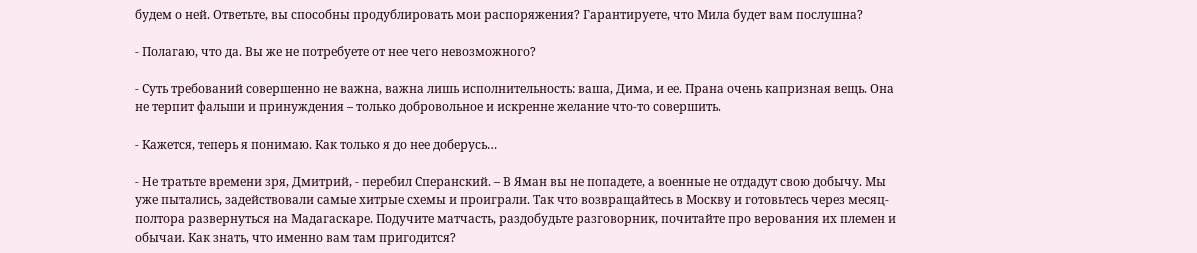будем о ней. Ответьте, вы способны продублировать мои распоряжения? Гарантируете, что Мила будет вам послушна?

- Полагаю, что да. Вы же не потребуете от нее чего невозможного?

- Суть требований совершенно не важна, важна лишь исполнительность: ваша, Дима, и ее. Прана очень капризная вещь. Она не терпит фальши и принуждения – только добровольное и искренне желание что-то совершить.

- Кажется, теперь я понимаю. Как только я до нее доберусь…

- Не тратьте времени зря, Дмитрий, - перебил Сперанский. – В Яман вы не попадете, а военные не отдадут свою добычу. Мы уже пытались, задействовали самые хитрые схемы и проиграли. Так что возвращайтесь в Москву и готовьтесь через месяц-полтора развернуться на Мадагаскаре. Подучите матчасть, раздобудьте разговорник, почитайте про верования их племен и обычаи. Как знать, что именно вам там пригодится?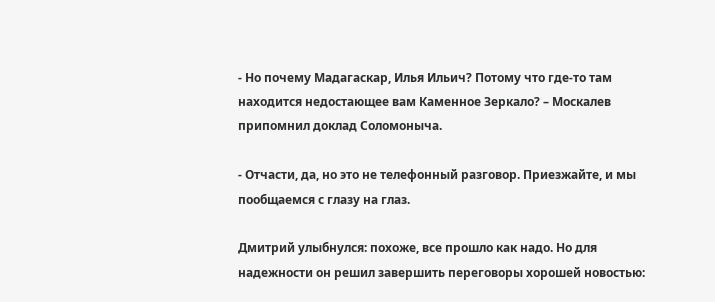- Но почему Мадагаскар, Илья Ильич? Потому что где-то там находится недостающее вам Каменное Зеркало? – Москалев припомнил доклад Соломоныча.

- Отчасти, да, но это не телефонный разговор. Приезжайте, и мы пообщаемся с глазу на глаз.

Дмитрий улыбнулся: похоже, все прошло как надо. Но для надежности он решил завершить переговоры хорошей новостью: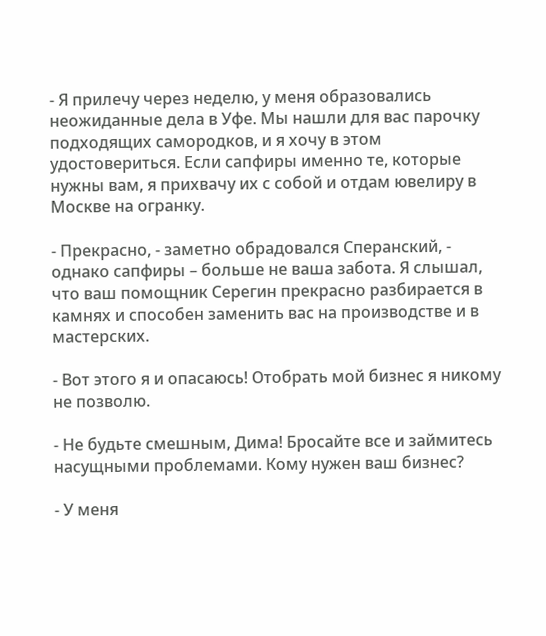- Я прилечу через неделю, у меня образовались неожиданные дела в Уфе. Мы нашли для вас парочку подходящих самородков, и я хочу в этом удостовериться. Если сапфиры именно те, которые нужны вам, я прихвачу их с собой и отдам ювелиру в Москве на огранку.

- Прекрасно, - заметно обрадовался Сперанский, - однако сапфиры – больше не ваша забота. Я слышал, что ваш помощник Серегин прекрасно разбирается в камнях и способен заменить вас на производстве и в мастерских.

- Вот этого я и опасаюсь! Отобрать мой бизнес я никому не позволю.

- Не будьте смешным, Дима! Бросайте все и займитесь насущными проблемами. Кому нужен ваш бизнес?

- У меня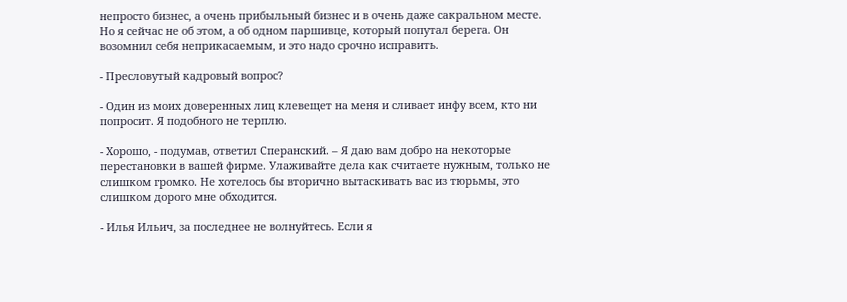непросто бизнес, а очень прибыльный бизнес и в очень даже сакральном месте. Но я сейчас не об этом, а об одном паршивце, который попутал берега. Он возомнил себя неприкасаемым, и это надо срочно исправить.

- Пресловутый кадровый вопрос?

- Один из моих доверенных лиц клевещет на меня и сливает инфу всем, кто ни попросит. Я подобного не терплю.

- Хорошо, - подумав, ответил Сперанский. – Я даю вам добро на некоторые перестановки в вашей фирме. Улаживайте дела как считаете нужным, только не слишком громко. Не хотелось бы вторично вытаскивать вас из тюрьмы, это слишком дорого мне обходится.

- Илья Ильич, за последнее не волнуйтесь. Если я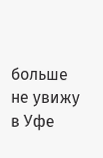больше не увижу в Уфе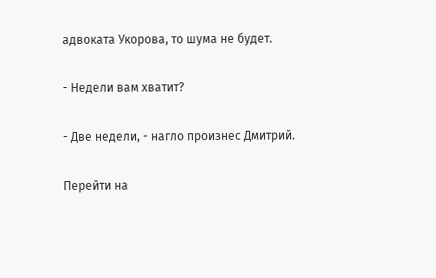адвоката Укорова, то шума не будет.

- Недели вам хватит?

- Две недели, - нагло произнес Дмитрий.

Перейти на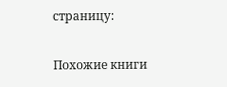страницу:

Похожие книги